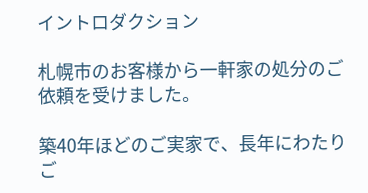イントロダクション

札幌市のお客様から一軒家の処分のご依頼を受けました。

築40年ほどのご実家で、長年にわたりご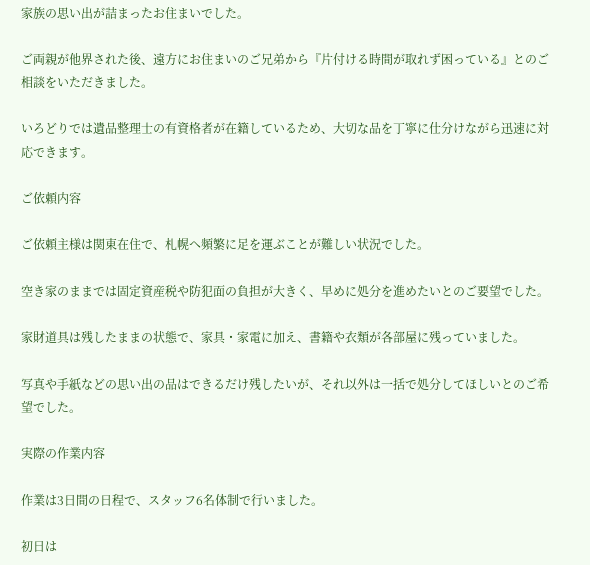家族の思い出が詰まったお住まいでした。

ご両親が他界された後、遠方にお住まいのご兄弟から『片付ける時間が取れず困っている』とのご相談をいただきました。

いろどりでは遺品整理士の有資格者が在籍しているため、大切な品を丁寧に仕分けながら迅速に対応できます。

ご依頼内容

ご依頼主様は関東在住で、札幌へ頻繁に足を運ぶことが難しい状況でした。

空き家のままでは固定資産税や防犯面の負担が大きく、早めに処分を進めたいとのご要望でした。

家財道具は残したままの状態で、家具・家電に加え、書籍や衣類が各部屋に残っていました。

写真や手紙などの思い出の品はできるだけ残したいが、それ以外は一括で処分してほしいとのご希望でした。

実際の作業内容

作業は3日間の日程で、スタッフ6名体制で行いました。

初日は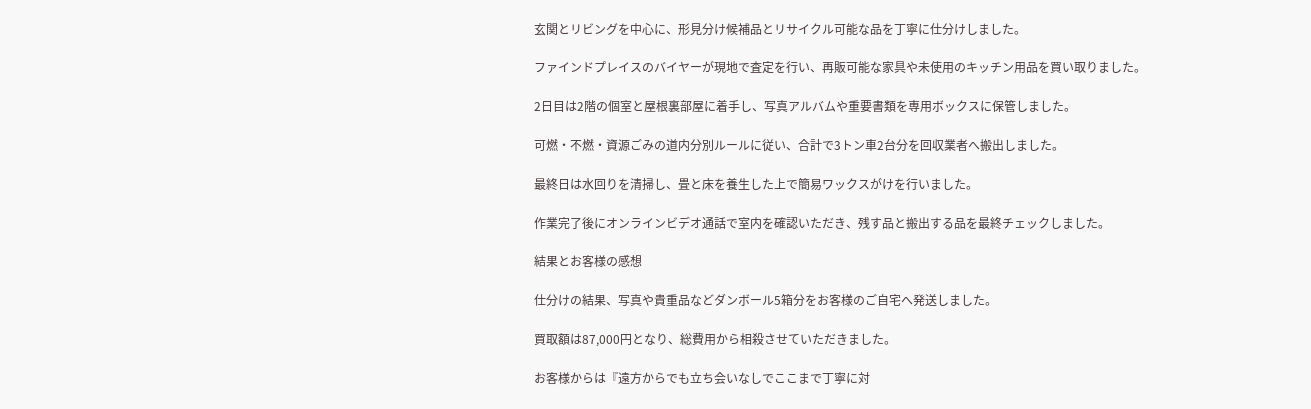玄関とリビングを中心に、形見分け候補品とリサイクル可能な品を丁寧に仕分けしました。

ファインドプレイスのバイヤーが現地で査定を行い、再販可能な家具や未使用のキッチン用品を買い取りました。

2日目は2階の個室と屋根裏部屋に着手し、写真アルバムや重要書類を専用ボックスに保管しました。

可燃・不燃・資源ごみの道内分別ルールに従い、合計で3トン車2台分を回収業者へ搬出しました。

最終日は水回りを清掃し、畳と床を養生した上で簡易ワックスがけを行いました。

作業完了後にオンラインビデオ通話で室内を確認いただき、残す品と搬出する品を最終チェックしました。

結果とお客様の感想

仕分けの結果、写真や貴重品などダンボール5箱分をお客様のご自宅へ発送しました。

買取額は87,000円となり、総費用から相殺させていただきました。

お客様からは『遠方からでも立ち会いなしでここまで丁寧に対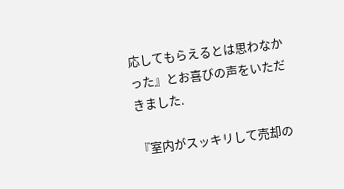応してもらえるとは思わなかった』とお喜びの声をいただきました.

『室内がスッキリして売却の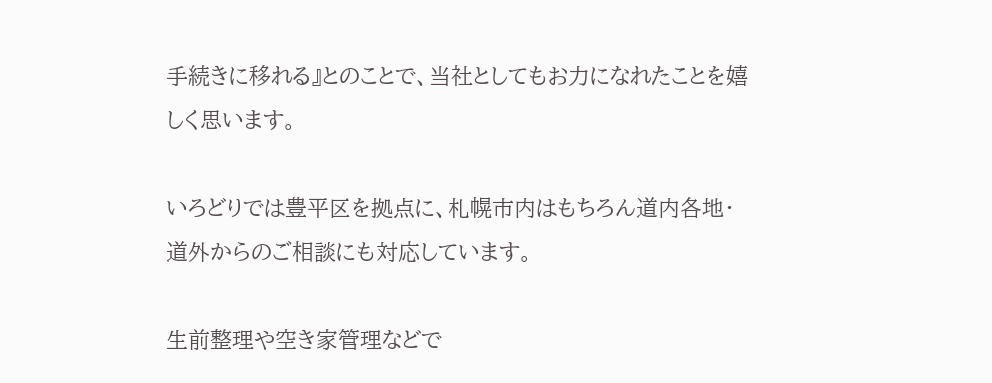手続きに移れる』とのことで、当社としてもお力になれたことを嬉しく思います。

いろどりでは豊平区を拠点に、札幌市内はもちろん道内各地・道外からのご相談にも対応しています。

生前整理や空き家管理などで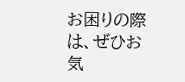お困りの際は、ぜひお気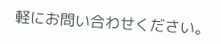軽にお問い合わせください。